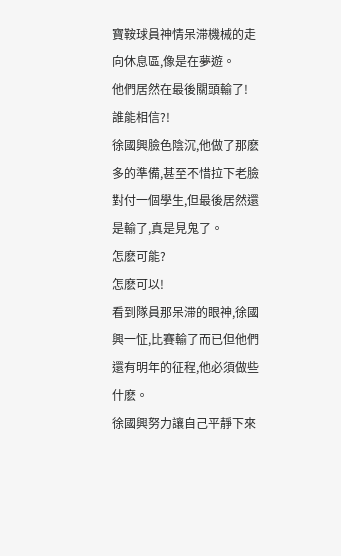寶鞍球員神情呆滞機械的走向休息區,像是在夢遊。
他們居然在最後關頭輸了!
誰能相信?!
徐國興臉色陰沉,他做了那麽多的準備,甚至不惜拉下老臉對付一個學生,但最後居然還是輸了,真是見鬼了。
怎麽可能?
怎麽可以!
看到隊員那呆滞的眼神,徐國興一怔,比賽輸了而已但他們還有明年的征程,他必須做些什麽。
徐國興努力讓自己平靜下來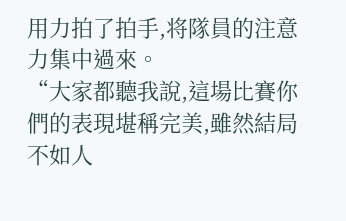用力拍了拍手,将隊員的注意力集中過來。
“大家都聽我說,這場比賽你們的表現堪稱完美,雖然結局不如人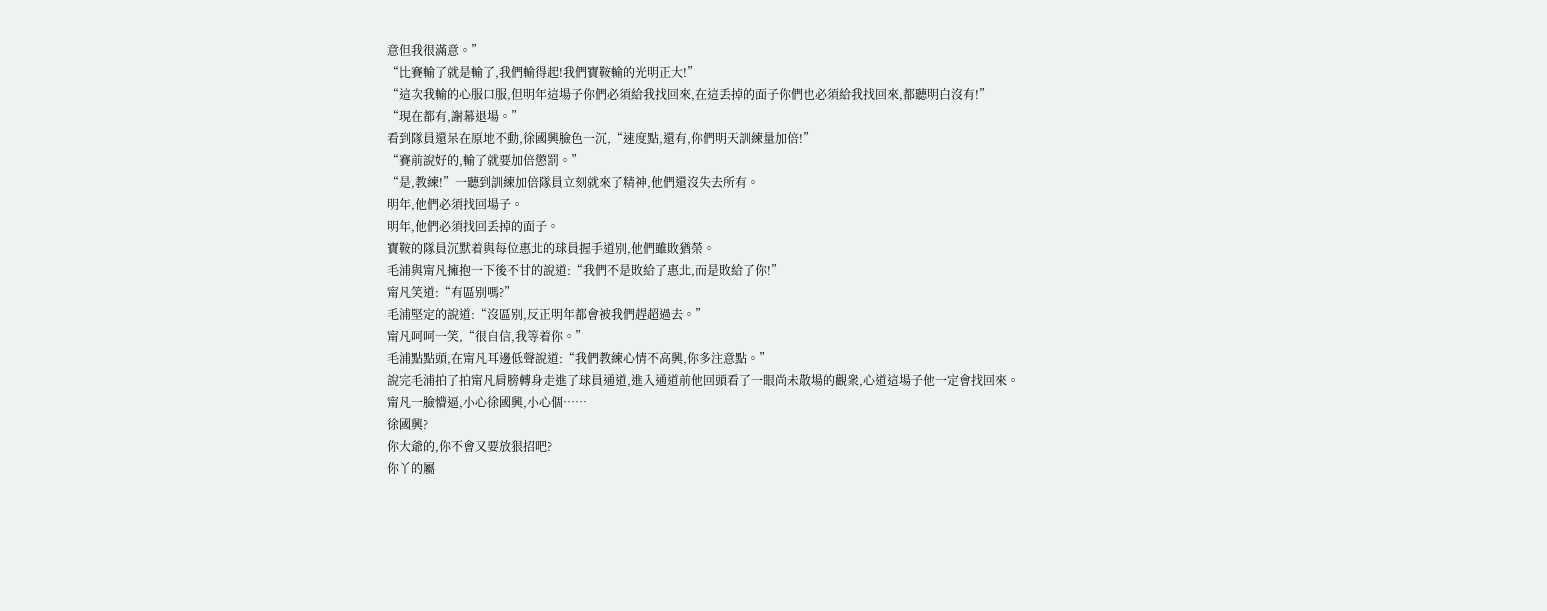意但我很滿意。”
“比賽輸了就是輸了,我們輸得起!我們寶鞍輸的光明正大!”
“這次我輸的心服口服,但明年這場子你們必須給我找回來,在這丢掉的面子你們也必須給我找回來,都聽明白沒有!”
“現在都有,謝幕退場。”
看到隊員還呆在原地不動,徐國興臉色一沉,“速度點,還有,你們明天訓練量加倍!”
“賽前說好的,輸了就要加倍懲罰。”
“是,教練!”一聽到訓練加倍隊員立刻就來了精神,他們還沒失去所有。
明年,他們必須找回場子。
明年,他們必須找回丢掉的面子。
寶鞍的隊員沉默着與每位惠北的球員握手道别,他們雖敗猶榮。
毛浦與甯凡擁抱一下後不甘的說道:“我們不是敗給了惠北,而是敗給了你!”
甯凡笑道:“有區别嗎?”
毛浦堅定的說道:“沒區别,反正明年都會被我們趕超過去。”
甯凡呵呵一笑,“很自信,我等着你。”
毛浦點點頭,在甯凡耳邊低聲說道:“我們教練心情不高興,你多注意點。”
說完毛浦拍了拍甯凡肩膀轉身走進了球員通道,進入通道前他回頭看了一眼尚未散場的觀衆,心道這場子他一定會找回來。
甯凡一臉懵逼,小心徐國興,小心個……
徐國興?
你大爺的,你不會又要放狠招吧?
你丫的屬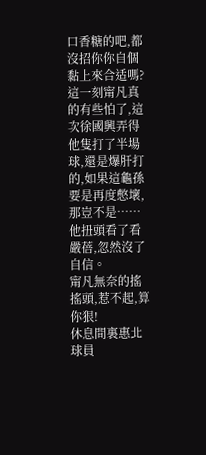口香糖的吧,都沒招你你自個黏上來合适嗎?
這一刻甯凡真的有些怕了,這次徐國興弄得他隻打了半場球,還是爆肝打的,如果這龜孫要是再度憋壞,那豈不是……
他扭頭看了看嚴蓓,忽然沒了自信。
甯凡無奈的搖搖頭,惹不起,算你狠!
休息間裏惠北球員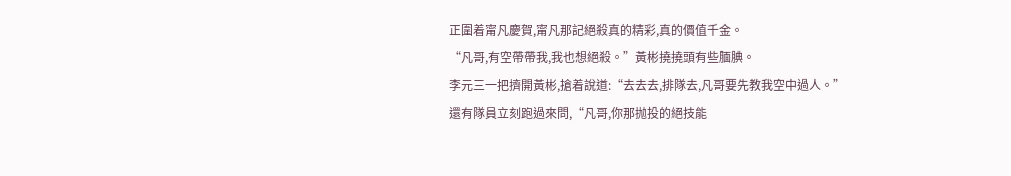正圍着甯凡慶賀,甯凡那記絕殺真的精彩,真的價值千金。
“凡哥,有空帶帶我,我也想絕殺。”黃彬撓撓頭有些腼腆。
李元三一把擠開黃彬,搶着說道:“去去去,排隊去,凡哥要先教我空中過人。”
還有隊員立刻跑過來問,“凡哥,你那抛投的絕技能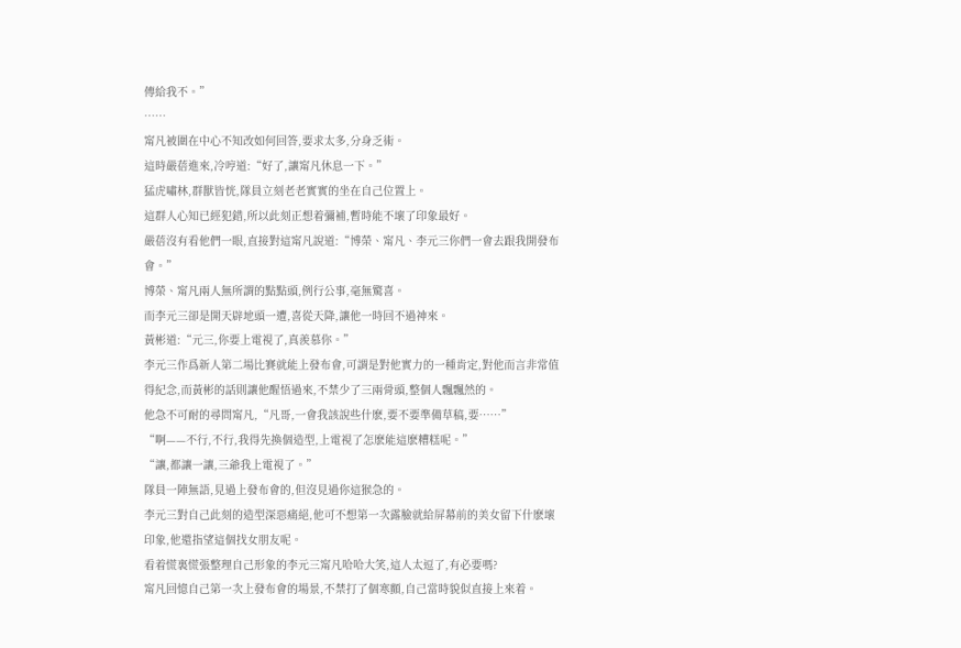傳給我不。”
……
甯凡被圍在中心不知改如何回答,要求太多,分身乏術。
這時嚴蓓進來,冷哼道:“好了,讓甯凡休息一下。”
猛虎嘯林,群獸皆恍,隊員立刻老老實實的坐在自己位置上。
這群人心知已經犯錯,所以此刻正想着彌補,暫時能不壞了印象最好。
嚴蓓沒有看他們一眼,直接對這甯凡說道:“博榮、甯凡、李元三你們一會去跟我開發布會。”
博榮、甯凡兩人無所謂的點點頭,例行公事,毫無驚喜。
而李元三卻是開天辟地頭一遭,喜從天降,讓他一時回不過神來。
黃彬道:“元三,你要上電視了,真羨慕你。”
李元三作爲新人第二場比賽就能上發布會,可謂是對他實力的一種肯定,對他而言非常值得紀念,而黃彬的話則讓他醒悟過來,不禁少了三兩骨頭,整個人飄飄然的。
他急不可耐的尋問甯凡,“凡哥,一會我該說些什麽,要不要準備草稿,要……”
“啊——不行,不行,我得先換個造型,上電視了怎麽能這麽糟糕呢。”
“讓,都讓一讓,三爺我上電視了。”
隊員一陣無語,見過上發布會的,但沒見過你這猴急的。
李元三對自己此刻的造型深惡痛絕,他可不想第一次露臉就給屏幕前的美女留下什麽壞印象,他還指望這個找女朋友呢。
看着慌裏慌張整理自己形象的李元三甯凡哈哈大笑,這人太逗了,有必要嗎?
甯凡回憶自己第一次上發布會的場景,不禁打了個寒顫,自己當時貌似直接上來着。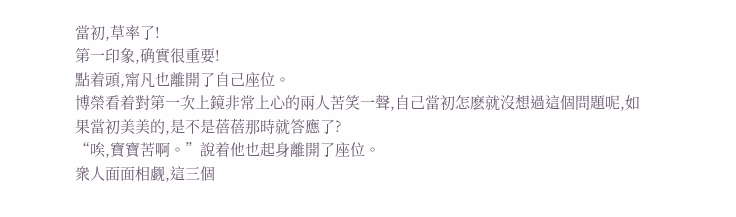當初,草率了!
第一印象,确實很重要!
點着頭,甯凡也離開了自己座位。
博榮看着對第一次上鏡非常上心的兩人苦笑一聲,自己當初怎麽就沒想過這個問題呢,如果當初美美的,是不是蓓蓓那時就答應了?
“唉,寶寶苦啊。”說着他也起身離開了座位。
衆人面面相觑,這三個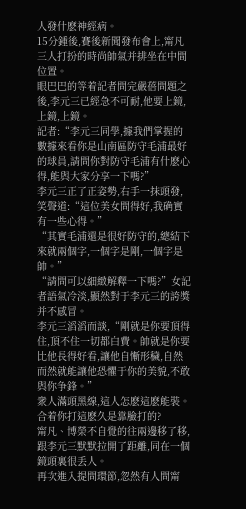人發什麽神經病。
15分鍾後,賽後新聞發布會上,甯凡三人打扮的時尚帥氣并排坐在中間位置。
眼巴巴的等着記者問完嚴蓓問題之後,李元三已經急不可耐,他要上鏡,上鏡,上鏡。
記者:“李元三同學,據我們掌握的數據來看你是山南區防守毛浦最好的球員,請問你對防守毛浦有什麽心得,能與大家分享一下嗎?”
李元三正了正姿勢,右手一抹頭發,笑聲道:“這位美女問得好,我确實有一些心得。”
“其實毛浦還是很好防守的,總結下來就兩個字,一個字是剛,一個字是帥。”
“請問可以細緻解釋一下嗎?”女記者語氣冷淡,顯然對于李元三的誇獎并不感冒。
李元三滔滔而談,“剛就是你要頂得住,頂不住一切都白費。帥就是你要比他長得好看,讓他自慚形穢,自然而然就能讓他恐懼于你的美貌,不敢與你争鋒。”
衆人滿頭黑線,這人怎麽這麽能裝。
合着你打這麽久是靠臉打的?
甯凡、博榮不自覺的往兩邊移了移,跟李元三默默拉開了距離,同在一個鏡頭裏很丢人。
再次進入提問環節,忽然有人問甯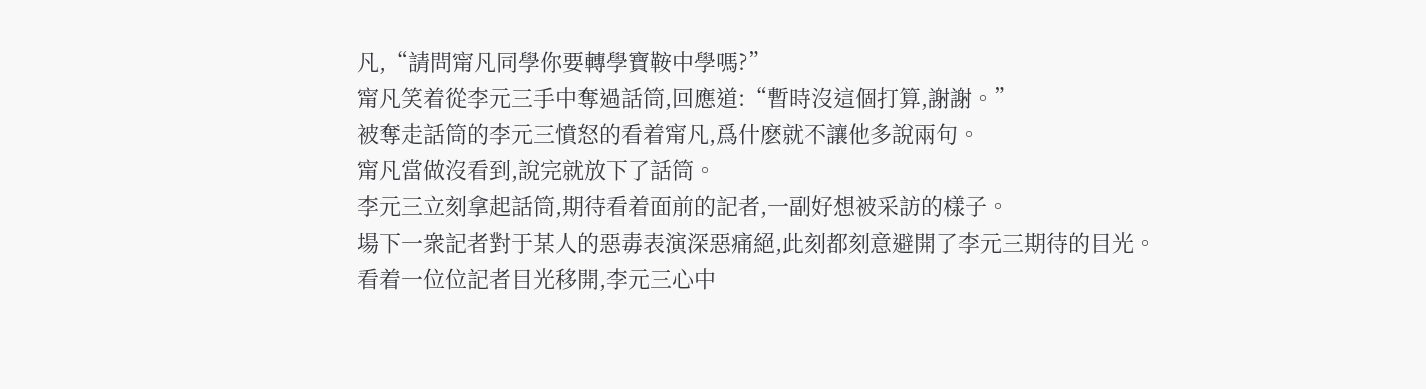凡,“請問甯凡同學你要轉學寶鞍中學嗎?”
甯凡笑着從李元三手中奪過話筒,回應道:“暫時沒這個打算,謝謝。”
被奪走話筒的李元三憤怒的看着甯凡,爲什麽就不讓他多說兩句。
甯凡當做沒看到,說完就放下了話筒。
李元三立刻拿起話筒,期待看着面前的記者,一副好想被采訪的樣子。
場下一衆記者對于某人的惡毒表演深惡痛絕,此刻都刻意避開了李元三期待的目光。
看着一位位記者目光移開,李元三心中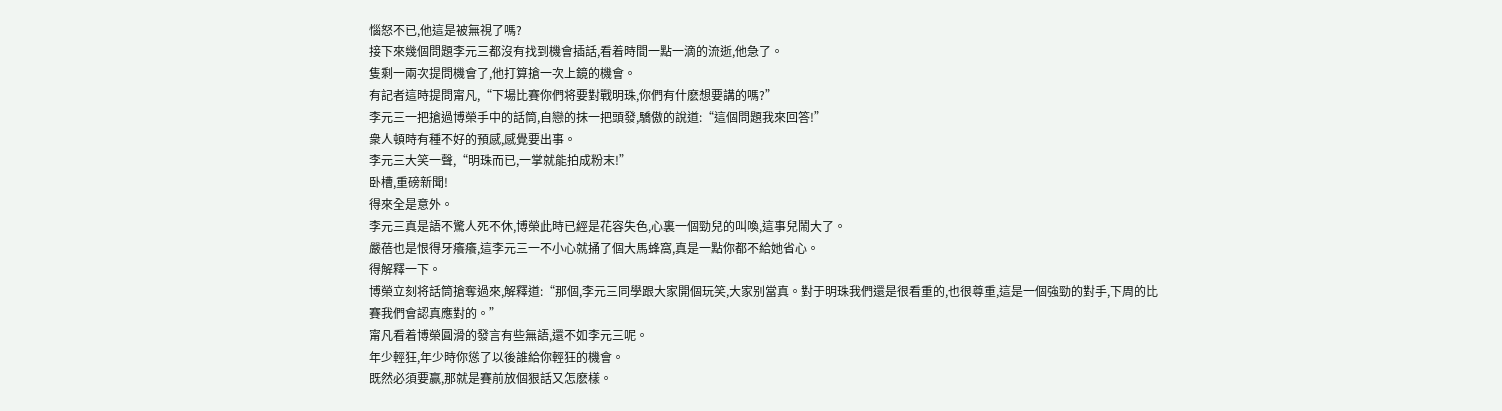惱怒不已,他這是被無視了嗎?
接下來幾個問題李元三都沒有找到機會插話,看着時間一點一滴的流逝,他急了。
隻剩一兩次提問機會了,他打算搶一次上鏡的機會。
有記者這時提問甯凡,“下場比賽你們将要對戰明珠,你們有什麽想要講的嗎?”
李元三一把搶過博榮手中的話筒,自戀的抹一把頭發,驕傲的說道:“這個問題我來回答!”
衆人頓時有種不好的預感,感覺要出事。
李元三大笑一聲,“明珠而已,一掌就能拍成粉末!”
卧槽,重磅新聞!
得來全是意外。
李元三真是語不驚人死不休,博榮此時已經是花容失色,心裏一個勁兒的叫喚,這事兒鬧大了。
嚴蓓也是恨得牙癢癢,這李元三一不小心就捅了個大馬蜂窩,真是一點你都不給她省心。
得解釋一下。
博榮立刻将話筒搶奪過來,解釋道:“那個,李元三同學跟大家開個玩笑,大家别當真。對于明珠我們還是很看重的,也很尊重,這是一個強勁的對手,下周的比賽我們會認真應對的。”
甯凡看着博榮圓滑的發言有些無語,還不如李元三呢。
年少輕狂,年少時你慫了以後誰給你輕狂的機會。
既然必須要赢,那就是賽前放個狠話又怎麽樣。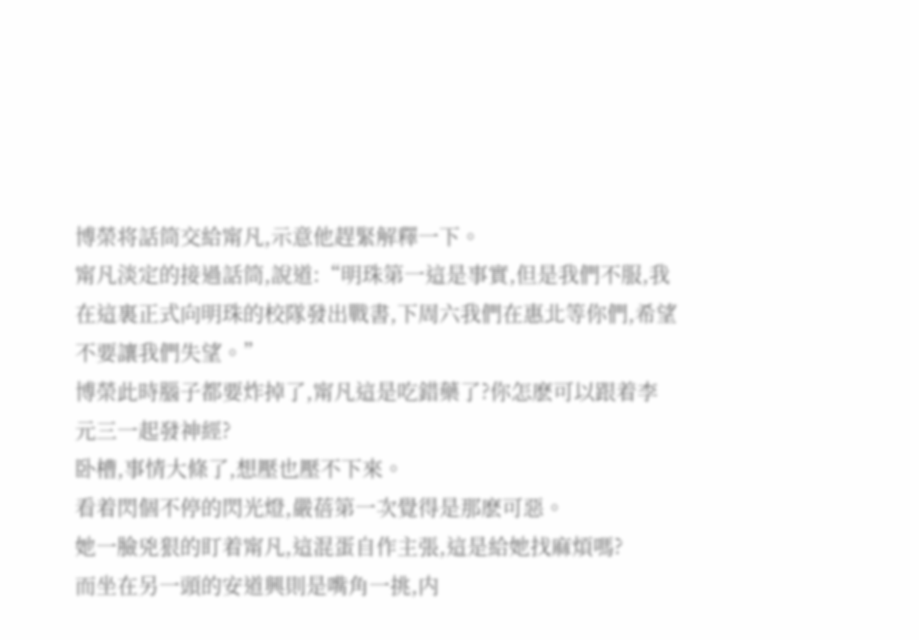博榮将話筒交給甯凡,示意他趕緊解釋一下。
甯凡淡定的接過話筒,說道:“明珠第一這是事實,但是我們不服,我在這裏正式向明珠的校隊發出戰書,下周六我們在惠北等你們,希望不要讓我們失望。”
博榮此時腦子都要炸掉了,甯凡這是吃錯藥了?你怎麽可以跟着李元三一起發神經?
卧槽,事情大條了,想壓也壓不下來。
看着閃個不停的閃光燈,嚴蓓第一次覺得是那麽可惡。
她一臉兇狠的盯着甯凡,這混蛋自作主張,這是給她找麻煩嗎?
而坐在另一頭的安道興則是嘴角一挑,内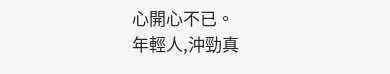心開心不已。
年輕人,沖勁真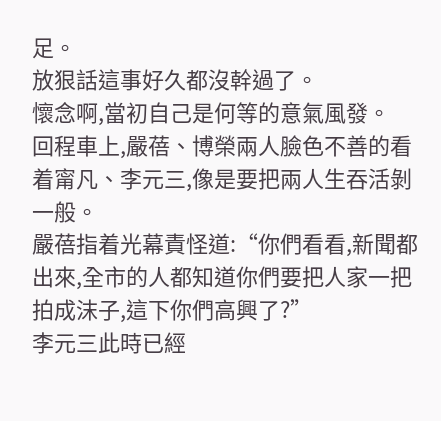足。
放狠話這事好久都沒幹過了。
懷念啊,當初自己是何等的意氣風發。
回程車上,嚴蓓、博榮兩人臉色不善的看着甯凡、李元三,像是要把兩人生吞活剝一般。
嚴蓓指着光幕責怪道:“你們看看,新聞都出來,全市的人都知道你們要把人家一把拍成沫子,這下你們高興了?”
李元三此時已經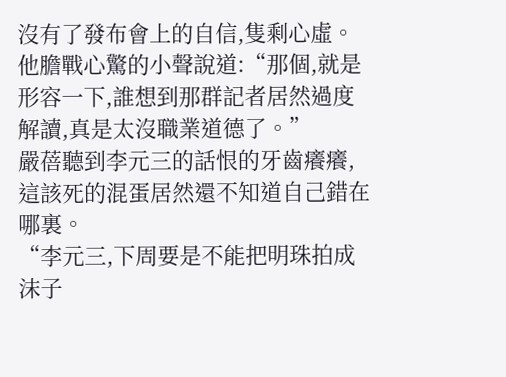沒有了發布會上的自信,隻剩心虛。
他膽戰心驚的小聲說道:“那個,就是形容一下,誰想到那群記者居然過度解讀,真是太沒職業道德了。”
嚴蓓聽到李元三的話恨的牙齒癢癢,這該死的混蛋居然還不知道自己錯在哪裏。
“李元三,下周要是不能把明珠拍成沫子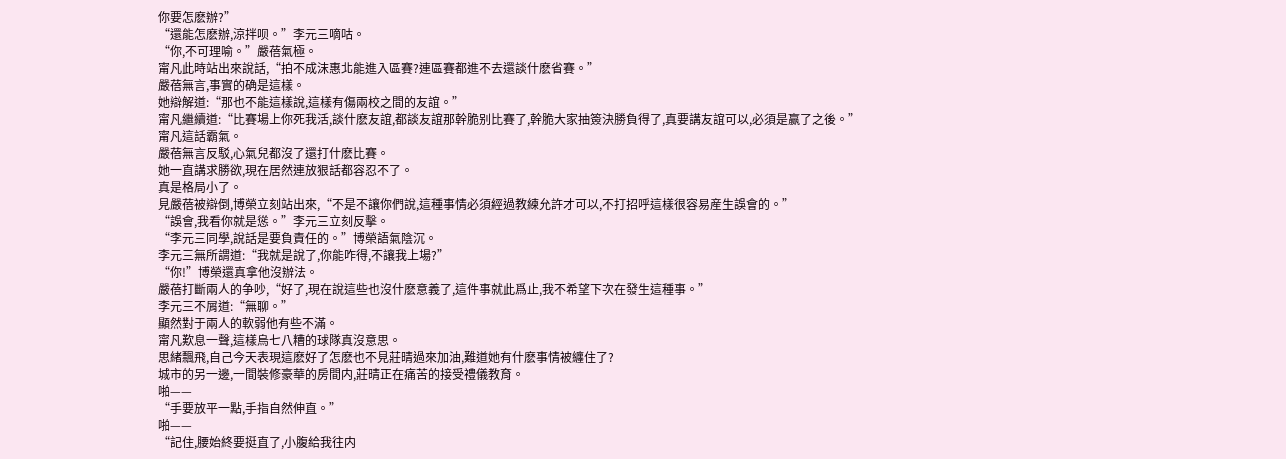你要怎麽辦?”
“還能怎麽辦,涼拌呗。”李元三嘀咕。
“你,不可理喻。”嚴蓓氣極。
甯凡此時站出來說話,“拍不成沫惠北能進入區賽?連區賽都進不去還談什麽省賽。”
嚴蓓無言,事實的确是這樣。
她辯解道:“那也不能這樣說,這樣有傷兩校之間的友誼。”
甯凡繼續道:“比賽場上你死我活,談什麽友誼,都談友誼那幹脆别比賽了,幹脆大家抽簽決勝負得了,真要講友誼可以,必須是赢了之後。”
甯凡這話霸氣。
嚴蓓無言反駁,心氣兒都沒了還打什麽比賽。
她一直講求勝欲,現在居然連放狠話都容忍不了。
真是格局小了。
見嚴蓓被辯倒,博榮立刻站出來,“不是不讓你們說,這種事情必須經過教練允許才可以,不打招呼這樣很容易産生誤會的。”
“誤會,我看你就是慫。”李元三立刻反擊。
“李元三同學,說話是要負責任的。”博榮語氣陰沉。
李元三無所謂道:“我就是說了,你能咋得,不讓我上場?”
“你!”博榮還真拿他沒辦法。
嚴蓓打斷兩人的争吵,“好了,現在說這些也沒什麽意義了,這件事就此爲止,我不希望下次在發生這種事。”
李元三不屑道:“無聊。”
顯然對于兩人的軟弱他有些不滿。
甯凡歎息一聲,這樣烏七八糟的球隊真沒意思。
思緒飄飛,自己今天表現這麽好了怎麽也不見莊晴過來加油,難道她有什麽事情被纏住了?
城市的另一邊,一間裝修豪華的房間内,莊晴正在痛苦的接受禮儀教育。
啪——
“手要放平一點,手指自然伸直。”
啪——
“記住,腰始終要挺直了,小腹給我往内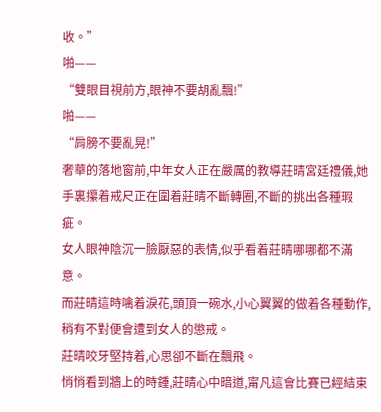收。”
啪——
“雙眼目視前方,眼神不要胡亂飄!”
啪——
“肩膀不要亂晃!”
奢華的落地窗前,中年女人正在嚴厲的教導莊晴宮廷禮儀,她手裏攥着戒尺正在圍着莊晴不斷轉圈,不斷的挑出各種瑕疵。
女人眼神陰沉一臉厭惡的表情,似乎看着莊晴哪哪都不滿意。
而莊晴這時噙着淚花,頭頂一碗水,小心翼翼的做着各種動作,稍有不對便會遭到女人的懲戒。
莊晴咬牙堅持着,心思卻不斷在飄飛。
悄悄看到牆上的時鍾,莊晴心中暗道,甯凡這會比賽已經結束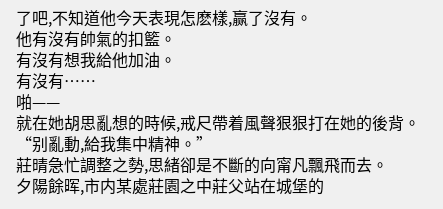了吧,不知道他今天表現怎麽樣,赢了沒有。
他有沒有帥氣的扣籃。
有沒有想我給他加油。
有沒有……
啪——
就在她胡思亂想的時候,戒尺帶着風聲狠狠打在她的後背。
“别亂動,給我集中精神。”
莊晴急忙調整之勢,思緒卻是不斷的向甯凡飄飛而去。
夕陽餘晖,市内某處莊園之中莊父站在城堡的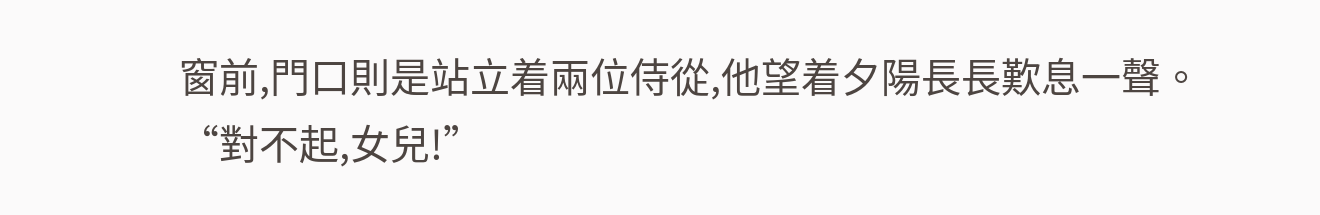窗前,門口則是站立着兩位侍從,他望着夕陽長長歎息一聲。
“對不起,女兒!”